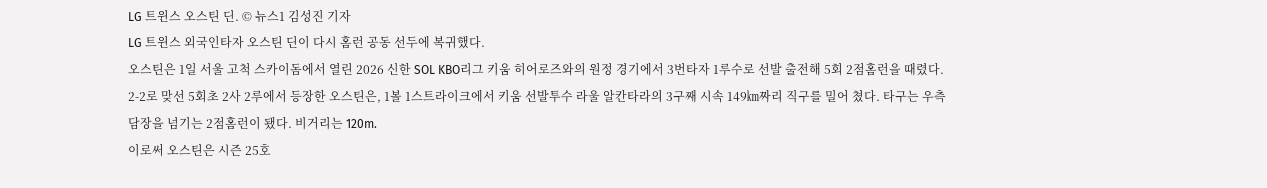LG 트윈스 오스틴 딘. © 뉴스1 김성진 기자
LG 트윈스 외국인타자 오스틴 딘이 다시 홈런 공동 선두에 복귀했다.
오스틴은 1일 서울 고척 스카이돔에서 열린 2026 신한 SOL KBO리그 키움 히어로즈와의 원정 경기에서 3번타자 1루수로 선발 출전해 5회 2점홈런을 때렸다.
2-2로 맞선 5회초 2사 2루에서 등장한 오스틴은, 1볼 1스트라이크에서 키움 선발투수 라울 알칸타라의 3구째 시속 149㎞짜리 직구를 밀어 쳤다. 타구는 우측 담장을 넘기는 2점홈런이 됐다. 비거리는 120m.
이로써 오스틴은 시즌 25호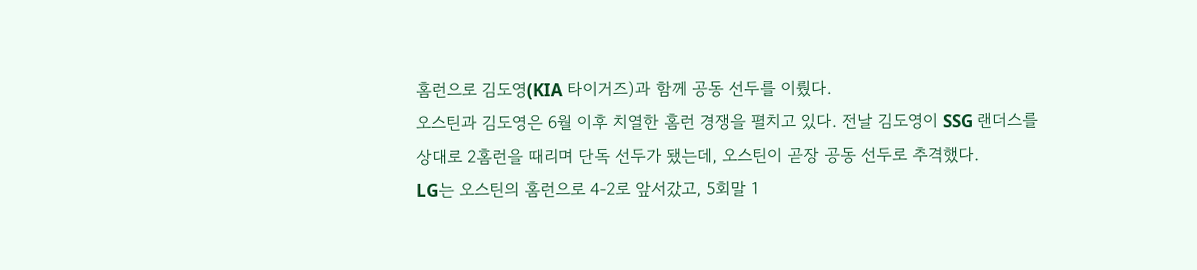홈런으로 김도영(KIA 타이거즈)과 함께 공동 선두를 이뤘다.
오스틴과 김도영은 6월 이후 치열한 홈런 경쟁을 펼치고 있다. 전날 김도영이 SSG 랜더스를 상대로 2홈런을 때리며 단독 선두가 됐는데, 오스틴이 곧장 공동 선두로 추격했다.
LG는 오스틴의 홈런으로 4-2로 앞서갔고, 5회말 1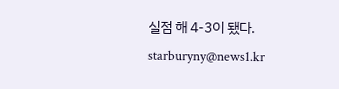실점 해 4-3이 됐다.
starburyny@news1.kr